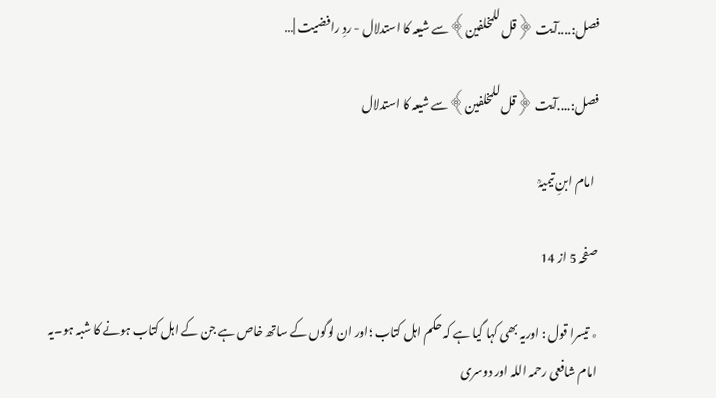فصل:....آیت ﴿قل للمخلفین﴾سے شیعہ کا استدلال - ردِ رافضیت |…

فصل:....آیت ﴿قل للمخلفین﴾سے شیعہ کا استدلال

  امام ابنِ تیمیہؒ

صفحہ 5 از 14

٭ تیسرا قول : اوریہ بھی کہا گیا ہے کہ حکم اہل کتاب ؛اور ان لوگوں کے ساتھ خاص ہے جن کے اہل کتاب ہونے کا شبہ ہو۔یہ امام شافعی رحمہ اللہ اور دوسری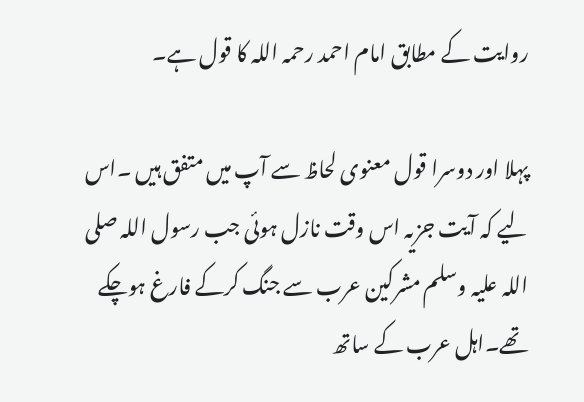روایت کے مطابق امام احمد رحمہ اللہ کا قول ہے۔

پہلا اور دوسرا قول معنوی لحاظ سے آپ میں متفق ہیں ۔اس لیے کہ آیت جزیہ اس وقت نازل ہوئی جب رسول اللہ صلی اللہ علیہ وسلم مشرکین عرب سے جنگ کرکے فارغ ہوچکے تھے۔اہل عرب کے ساتھ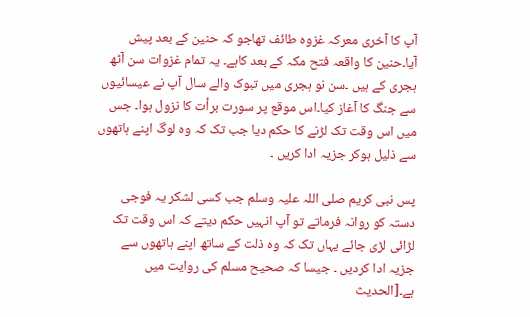آپ کا آخری معرکہ غزوہ طائف تھاجو کہ حنین کے بعد پیش آیا۔حنین کا واقعہ فتح مکہ کے بعد کاہے۔ یہ تمام غزوات سن آٹھ ہجری کے ہیں ۔سن نو ہجری میں تبوک والے سال آپ نے عیسائیوں سے جنگ کا آغاز کیا۔اس موقع پر سورت برأت کا نزول ہوا۔ جس میں اس وقت تک لڑنے کا حکم دیا جب تک کہ وہ لوگ اپنے ہاتھوں سے ذلیل ہوکر جزیہ ادا کریں ۔

پس نبی کریم صلی اللہ علیہ وسلم جب کسی لشکر یہ فوجی دستہ کو روانہ فرماتے تو آپ انہیں حکم دیتے کہ اس وقت تک لڑائی لڑی جائے یہاں تک کہ وہ ذلت کے ساتھ اپنے ہاتھوں سے جزیہ ادا کردیں ۔ جیسا کہ صحیح مسلم کی روایت میں ہے۔[الحدیث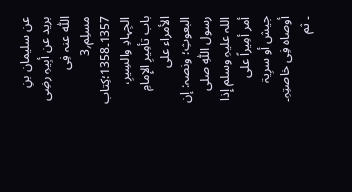عن سلیمان بنِ برید عن أبِیہِ رضِی اللّٰہ عنہ فِی مسلِم؍3 1357۔1358؛کِتاب الجِہادِ والسِیرِ، باب تأمِیرِ الإِمامِ الأمراء علی البعوثِ؛ ونصہ: إن رسول اللّٰہِ صلی اللہ علیہِ وسلم إِذا أمر أمِیراً علی جیش أو سرِیۃ أوصاہ فِی خاصتِہِ۔ ۔ ثم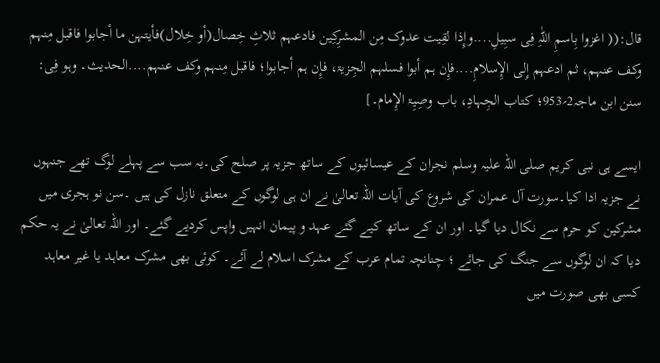قال:(( اغزوا بِاسمِ اللّٰہِ فِی سبِیلِ....وإِذا لقِیت عدوک مِن المشرِکِین فادعہم ثلاثِ خِصال(أو خِلال)فأیتہن ما أجابوا فاقبل مِنہم وکف عنہم، ثم ادعہم إِلی الإِسلامِ....فإِن ہم أبوا فسلہم الجِزیۃ، فإِن ہم أجابوا؛ فاقبل مِنہم وکف عنہم....الحدیث۔ وہو فِی: سنن ابن ماجہ2؍953؛ کتاب الجِہادِ، باب وصِیِۃ الإِمام۔]

ایسے ہی نبی کریم صلی اللہ علیہ وسلم نجران کے عیسائیوں کے ساتھ جزیہ پر صلح کی۔یہ سب سے پہلے لوگ تھے جنہوں نے جزیہ ادا کیا۔سورت آل عمران کی شروع کی آیات اللہ تعالیٰ نے ان ہی لوگوں کے متعلق نازل کی ہیں ۔سن نو ہجری میں مشرکین کو حرم سے نکال دیا گیا۔ اور ان کے ساتھ کیے گئے عہد و پیمان انہیں واپس کردیے گئے۔ اور اللہ تعالیٰ نے یہ حکم دیا کہ ان لوگوں سے جنگ کی جائے ؛ چنانچہ تمام عرب کے مشرک اسلام لے آئے۔ کوئی بھی مشرک معاہد یا غیر معاہد کسی بھی صورت میں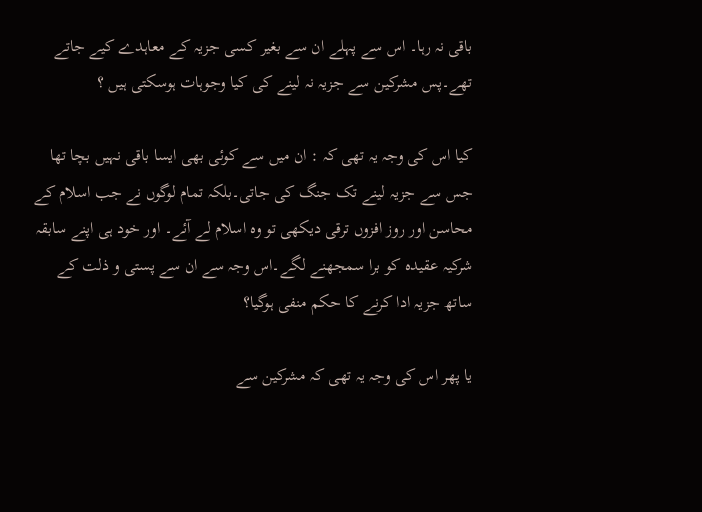باقی نہ رہا۔ اس سے پہلے ان سے بغیر کسی جزیہ کے معاہدے کیے جاتے تھے۔پس مشرکین سے جزیہ نہ لینے کی کیا وجوہات ہوسکتی ہیں ؟

کیا اس کی وجہ یہ تھی کہ : ان میں سے کوئی بھی ایسا باقی نہیں بچا تھا جس سے جزیہ لینے تک جنگ کی جاتی۔بلکہ تمام لوگوں نے جب اسلام کے محاسن اور روز افزوں ترقی دیکھی تو وہ اسلام لے آئے۔ اور خود ہی اپنے سابقہ شرکیہ عقیدہ کو برا سمجھنے لگے۔اس وجہ سے ان سے پستی و ذلت کے ساتھ جزیہ ادا کرنے کا حکم منفی ہوگیا؟

یا پھر اس کی وجہ یہ تھی کہ مشرکین سے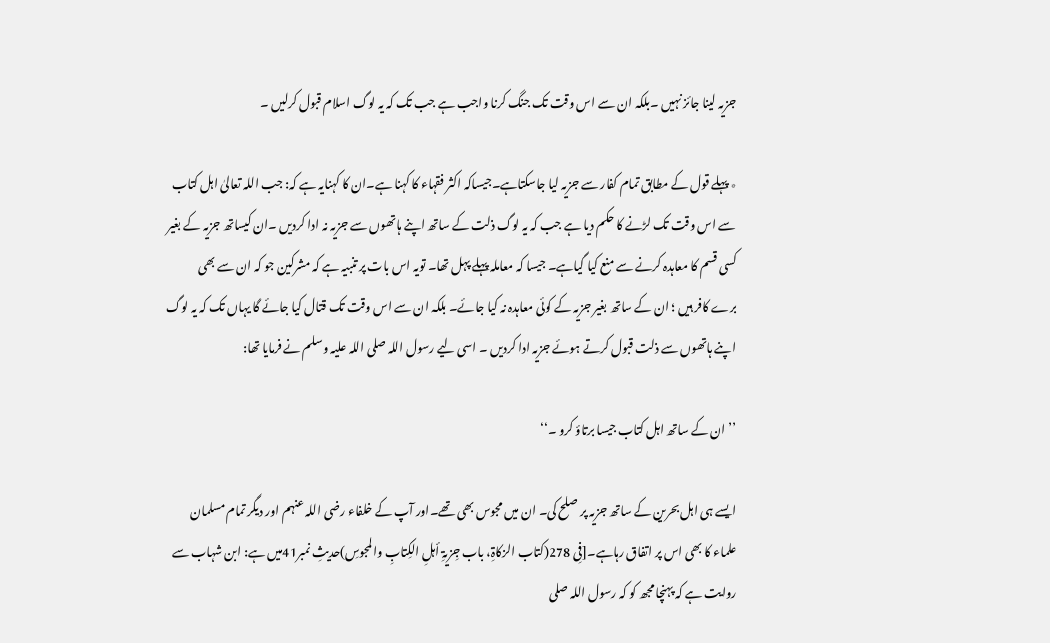جزیہ لینا جائز نہیں ۔بلکہ ان سے اس وقت تک جنگ کرنا واجب ہے جب تک کہ یہ لوگ اسلام قبول کرلیں ۔

٭ پہلے قول کے مطابق تمام کفار سے جزیہ لیا جاسکتاہے۔جیساکہ اکثر فقہاء کا کہنا ہے۔ان کا کہنایہ ہے کہ: جب اللہ تعالیٰ اہل کتاب سے اس وقت تک لڑنے کا حکم دیا ہے جب کہ یہ لوگ ذلت کے ساتھ اپنے ہاتھوں سے جزیہ نہ ادا کردیں ۔ان کیساتھ جزیہ کے بغیر کسی قسم کا معاہدہ کرنے سے منع کیا گیاہے۔ جیسا کہ معاملہ پہلے پہل تھا۔ تویہ اس بات پر تنبیہ ہے کہ مشرکین جو کہ ان سے بھی برے کافر ہیں ؛ ان کے ساتھ بغیر جزیہ کے کوئی معاہدہ نہ کیا جائے۔ بلکہ ان سے اس وقت تک قتال کیا جائے گا یہاں تک کہ یہ لوگ اپنے ہاتھوں سے ذلت قبول کرتے ہوئے جزیہ ادا کردیں ۔ اسی لیے رسول اللہ صلی اللہ علیہ وسلم نے فرمایا تھا:

’’ ان کے ساتھ اہل کتاب جیسا برتاؤ کرو ۔‘‘

ایسے ہی اہل بحرین کے ساتھ جزیہ پر صلح کی۔ ان میں مجوس بھی تھے۔اور آپ کے خلفاء رضی اللہ عنہم اور دیگر تمام مسلمان علماء کا بھی اس پر اتفاق رہاہے۔[فِی 278(کتاب الزکاۃِ، باب جِزیۃِ أہلِ الکِتابِ والمجوسِ)حدیثِ نمبر41میں ہے: ابن شہاب سے روایت ہے کہ پہنچا مجھ کو کہ رسول اللہ صلی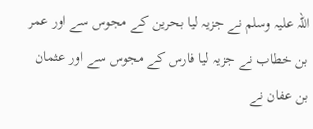اللہ علیہ وسلم نے جزیہ لیا بحرین کے مجوس سے اور عمر بن خطاب نے جزیہ لیا فارس کے مجوس سے اور عثمان بن عفان نے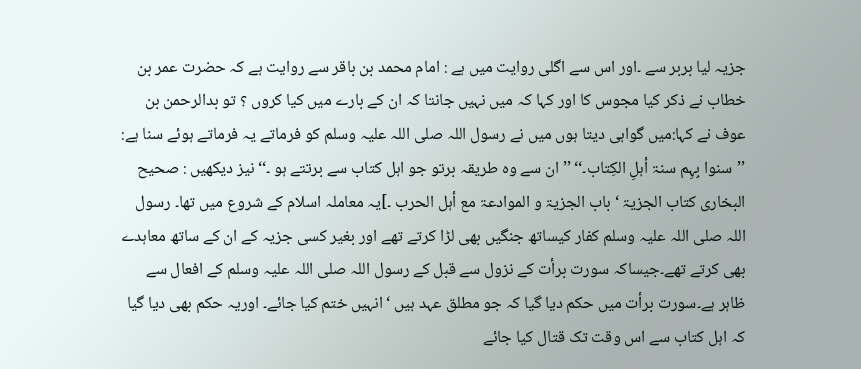جزیہ لیا بربر سے ۔اور اس سے اگلی روایت میں ہے : امام محمد بن باقر سے روایت ہے کہ حضرت عمر بن خطاب نے ذکر کیا مجوس کا اور کہا کہ میں نہیں جانتا کہ ان کے بارے میں کیا کروں ؟ تو بدالرحمن بن عوف نے کہا:میں گواہی دیتا ہوں میں نے رسول اللہ صلی اللہ علیہ وسلم کو فرماتے یہ فرماتے ہوئے سنا ہے: ’’سنوا بِہِم سنۃ أہلِ الکِتاب۔‘‘ ’’ ان سے وہ طریقہ برتو جو اہل کتاب سے برتتے ہو ۔‘‘نیز دیکھیں : صحیح البخاری کتاب الجزیۃ ‘ باب الجزیۃ و الموادعۃ مع أہل الحرب ۔]یہ معاملہ اسلام کے شروع میں تھا۔ رسول اللہ صلی اللہ علیہ وسلم کفار کیساتھ جنگیں بھی لڑا کرتے تھے اور بغیر کسی جزیہ کے ان کے ساتھ معاہدے بھی کرتے تھے۔جیساکہ سورت برأت کے نزول سے قبل کے رسول اللہ صلی اللہ علیہ وسلم کے افعال سے ظاہر ہے۔سورت برأت میں حکم دیا گیا کہ جو مطلق عہد ہیں ‘ انہیں ختم کیا جائے۔ اوریہ حکم بھی دیا گیا کہ اہل کتاب سے اس وقت تک قتال کیا جائے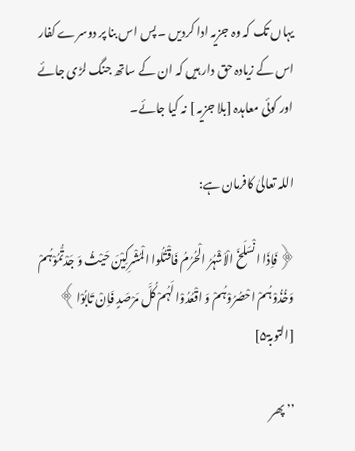یہاں تک کہ وہ جزیہ ادا کردیں ۔ پس اس بنا پر دوسرے کفار اس کے زیادہ حق دار ہیں کہ ان کے ساتھ جنگ لڑی جائے اور کوئی معاہدہ [بلا جزیہ ] نہ کیا جائے۔

اللہ تعالیٰ کافرمان ہے:

﴿فَاِذَا انْسَلَخَ الْاَشْہُرُ الْحُرُمُ فَاقْتُلُوا الْمُشْرِکِیْنَ حَیْثُ وَ جَدْتُّمُوْہُمْ وَخُذُوْہُمْ احْصُرُوْہُمْ وَ اقْعُدُوْا لَہُمْ کُلَّ مَرْصَدٍ فَاِنْ تَابُوْا﴾ [التوبۃ۵]

’’ پھر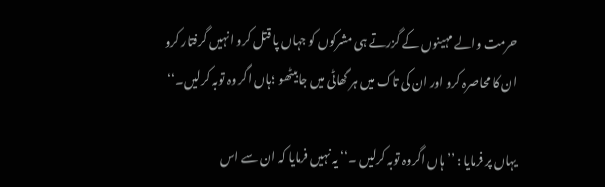حرمت والے مہینوں کے گزرتے ہی مشرکوں کو جہاں پا قتل کرو انہیں گرفتار کرو ان کا محاصرہ کرو اور ان کی تاک میں ہر گھاٹی میں جابیٹھو ؛ہاں اگر وہ توبہ کرلیں۔‘‘

یہاں پر فرمایا : ’’ ہاں اگروہ توبہ کرلیں ۔‘‘ یہ نہیں فرمایا کہ ان سے اس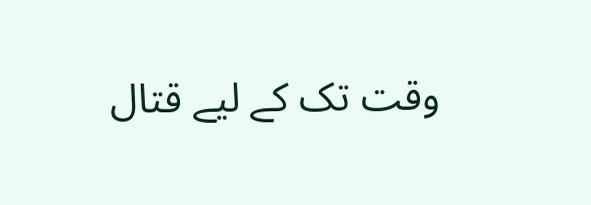وقت تک کے لیے قتال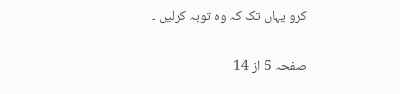کرو یہاں تک کہ وہ توبہ کرلیں ۔

صفحہ 5 از 14